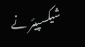شیکسپیئر نے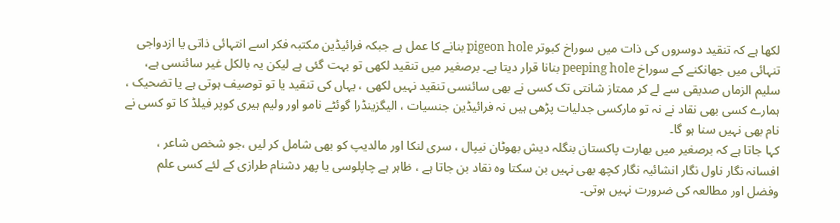لکھا ہے کہ تنقید دوسروں کی ذات میں سوراخ کبوتر pigeon hole بنانے کا عمل ہے جبکہ فرائیڈین مکتبہ فکر اسے انتہائی ذاتی یا ازدواجی تنہائی میں جھانکنے کے سوراخ peeping hole بنانا قرار دیتا ہے۔ برصغیر میں تنقید لکھی تو بہت گئی ہے لیکن یہ بالکل غیر سائنسی ہے، سلیم الزماں صدیقی سے لے کر ممتاز شانتی تک کسی نے بھی سائنسی تنقید نہیں لکھی ، یہاں کی تنقید یا تو توصیف ہوتی ہے یا تضحیک ، ہمارے کسی بھی نقاد نے نہ تو مارکسی جدلیات پڑھی ہیں نہ فرائیڈین جنسیات ، الیگزینڈرا گوئٹے نامو اور ولیم ہیری کوپر فیلڈ کا تو کسی نے نام بھی نہیں سنا ہو گا۔
کہا جاتا ہے کہ برصغیر میں بھارت پاکستان بنگلہ دیش بھوٹان نیپال ، سری لنکا اور مالدیپ کو بھی شامل کر لیں ،جو شخص شاعر ، افسانہ نگار ناول نگار انشائیہ نگار کچھ بھی نہیں بن سکتا وہ نقاد بن جاتا ہے ، ظاہر ہے چاپلوسی یا پھر دشنام طرازی کے لئے کسی علم وفضل اور مطالعہ کی ضرورت نہیں ہوتی۔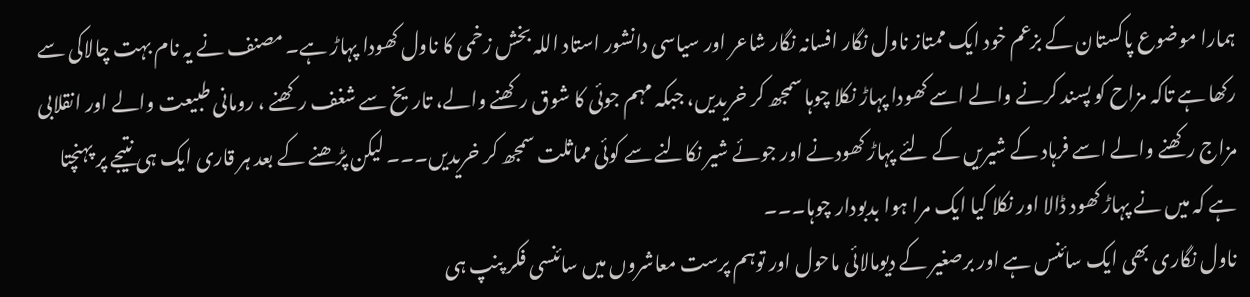ہمارا موضوع پاکستان کے بزعم خود ایک ممتاز ناول نگار افسانہ نگار شاعر اور سیاسی دانشور استاد اللہ بخش زخمی کا ناول کھودا پہاڑ ہے۔ مصنف نے یہ نام بہت چالاکی سے رکھا ہے تاکہ مزاح کو پسند کرنے والے اسے کھودا پہاڑ نکلا چوہا سمجھ کر خریدیں، جبکہ مہم جوئی کا شوق رکھنے والے، تاریخ سے شغف رکھنے ، رومانی طبیعت والے اور انقلابی مزاج رکھنے والے اسے فرہاد کے شیریں کے لئے پہاڑ کھودنے اور جوئے شیر نکالنے سے کوئی مماثلت سمجھ کر خریدیں۔۔۔ لیکن پڑھنے کے بعد ہر قاری ایک ہی نتیجے پر پہنچتا ہے کہ میں نے پہاڑ کھود ڈالا اور نکلا کیا ایک مرا ہوا بدبودار چوہا۔۔۔
ناول نگاری بھی ایک سائنس ہے اور برصغیر کے دیومالائی ماحول اور توہم پرست معاشروں میں سائنسی فکر پنپ ہی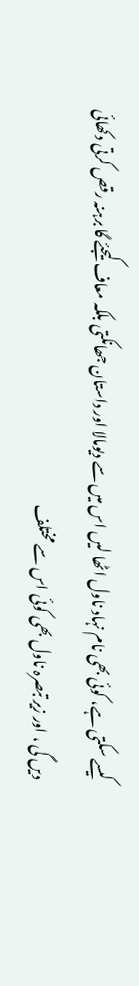کیسے سکتی ہے، کوئی بھی نام نہاد ناول اٹھا لیں اس میں سے دیومالا اور داستان جھانکتی بلکہ معاف کیجئے گا برہنہ رقص کرتی دکھائی دیں گی ، اور زیر تبصرہ ناول بھی کوئی اس سے مختلف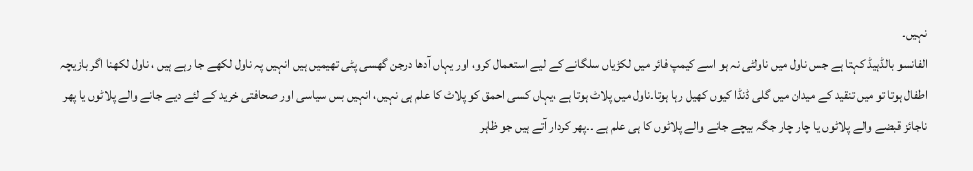نہیں۔
الفانسو بالڈہیڈ کہتا ہے جس ناول میں ناولٹی نہ ہو اسے کیمپ فائر میں لکڑیاں سلگانے کے لیے استعمال کرو، اور یہاں آدھا درجن گھسی پٹی تھیمیں ہیں انہیں پہ ناول لکھے جا رہے ہیں ، ناول لکھنا اگر بازیچہ اطفال ہوتا تو میں تنقید کے میدان میں گلی ڈنڈا کیوں کھیل رہا ہوتا۔ناول میں پلاٹ ہوتا ہے ،یہاں کسی احمق کو پلاٹ کا علم ہی نہیں، انہیں بس سیاسی اور صحافتی خرید کے لئے دیے جانے والے پلاٹوں یا پھر ناجائز قبضے والے پلاٹوں یا چار چار جگہ بیچے جانے والے پلاٹوں کا ہی علم ہے ۔۔پھر کردار آتے ہیں جو ظاہر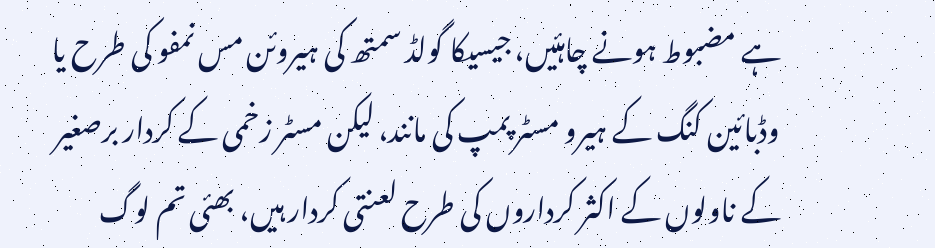ہے مضبوط ہونے چاہئیں، جیسیکا گولڈ سمتھ کی ہیروئن مس نمفو کی طرح یا وڈبائین کنگ کے ہیرو مسٹر پمپ کی مانند، لیکن مسٹر زخمی کے کردار برصغیر کے ناولوں کے اکثر کرداروں کی طرح لعنتی کردار ہیں، بھئی تم لوگ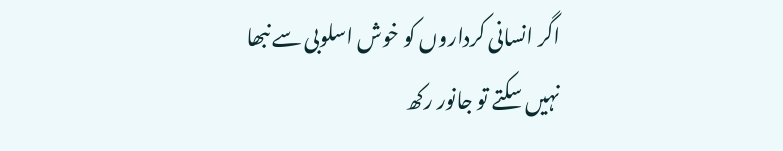اگر انسانی کرداروں کو خوش اسلوبی سے نبھا نہیں سکتے تو جانور رکھ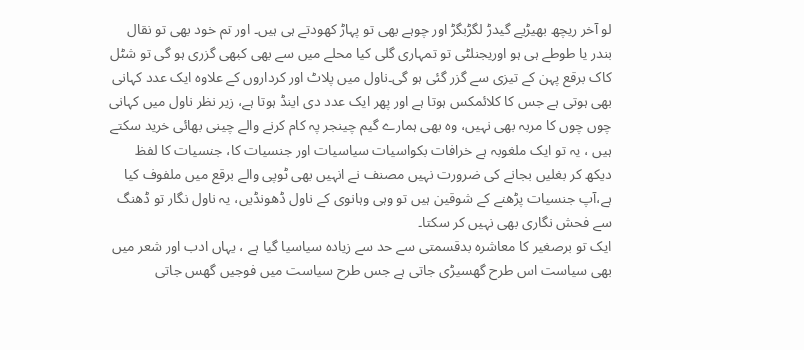لو آخر ریچھ بھیڑیے گیدڑ لگڑبگڑ اور چوہے بھی تو پہاڑ کھودتے ہی ہیں۔ اور تم خود بھی تو نقال بندر یا طوطے ہی ہو اوریجنلٹی تو تمہاری گلی کیا محلے میں سے بھی کبھی گزری ہو گی تو شٹل کاک برقع پہن کے تیزی سے گزر گئی ہو گی۔ناول میں پلاٹ اور کرداروں کے علاوہ ایک عدد کہانی بھی ہوتی ہے جس کا کلائمکس ہوتا ہے اور پھر ایک عدد دی اینڈ ہوتا ہے، زیر نظر ناول میں کہانی چوں چوں کا مربہ بھی نہیں، وہ بھی ہمارے گیم چینجر پہ کام کرنے والے چینی بھائی خرید سکتے ہیں ، یہ تو ایک ملغوبہ ہے خرافات بکواسیات سیاسیات اور جنسیات کا، جنسیات کا لفظ دیکھ کر بغلیں بجانے کی ضرورت نہیں مصنف نے انہیں بھی ٹوپی والے برقع میں ملفوف کیا ہے،آپ جنسیات پڑھنے کے شوقین ہیں تو وہی وہانوی کے ناول ڈھونڈیں، یہ ناول نگار تو ڈھنگ سے فحش نگاری بھی نہیں کر سکتا۔
ایک تو برصغیر کا معاشرہ بدقسمتی سے حد سے زیادہ سیاسیا گیا ہے ، یہاں ادب اور شعر میں بھی سیاست اس طرح گھسیڑی جاتی ہے جس طرح سیاست میں فوجیں گھس جاتی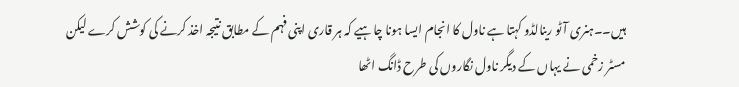ہیں۔۔ہنری آٹو رینالڈو کہتا ہے ناول کا انجام ایسا ہونا چاہیے کہ ہر قاری اپنی فہم کے مطابق نتیجہ اخذ کرنے کی کوشش کرے لیکن مسٹر زخمی نے یہاں کے دیگر ناول نگاروں کی طرح ڈانگ اٹھا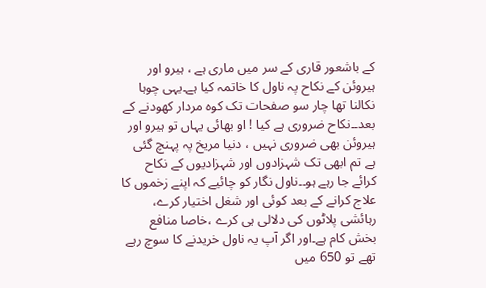کے باشعور قاری کے سر میں ماری ہے ، ہیرو اور ہیروئن کے نکاح پہ ناول کا خاتمہ کیا ہے۔یہی چوہا نکالنا تھا چار سو صفحات تک کوہ مردار کھودنے کے بعد۔۔نکاح ضروری ہے کیا ! او بھائی یہاں تو ہیرو اور ہیروئن بھی ضروری نہیں ، دنیا مریخ پہ پہنچ گئی ہے تم ابھی تک شہزادوں اور شہزادیوں کے نکاح کرائے جا رہے ہو۔۔ناول نگار کو چائیے کہ اپنے زخموں کا علاج کرانے کے بعد کوئی اور شغل اختیار کرے، رہائشی پلاٹوں کی دلالی ہی کرے ،خاصا منافع بخش کام ہے۔اور اگر آپ یہ ناول خریدنے کا سوچ رہے تھے تو 650 میں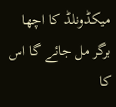میکڈونلڈ کا اچھا برگر مل جائے گا اس کا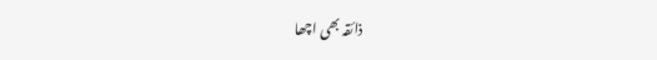ذائقہ بھی اچھا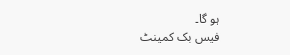ہو گا۔
فیس بک کمینٹ